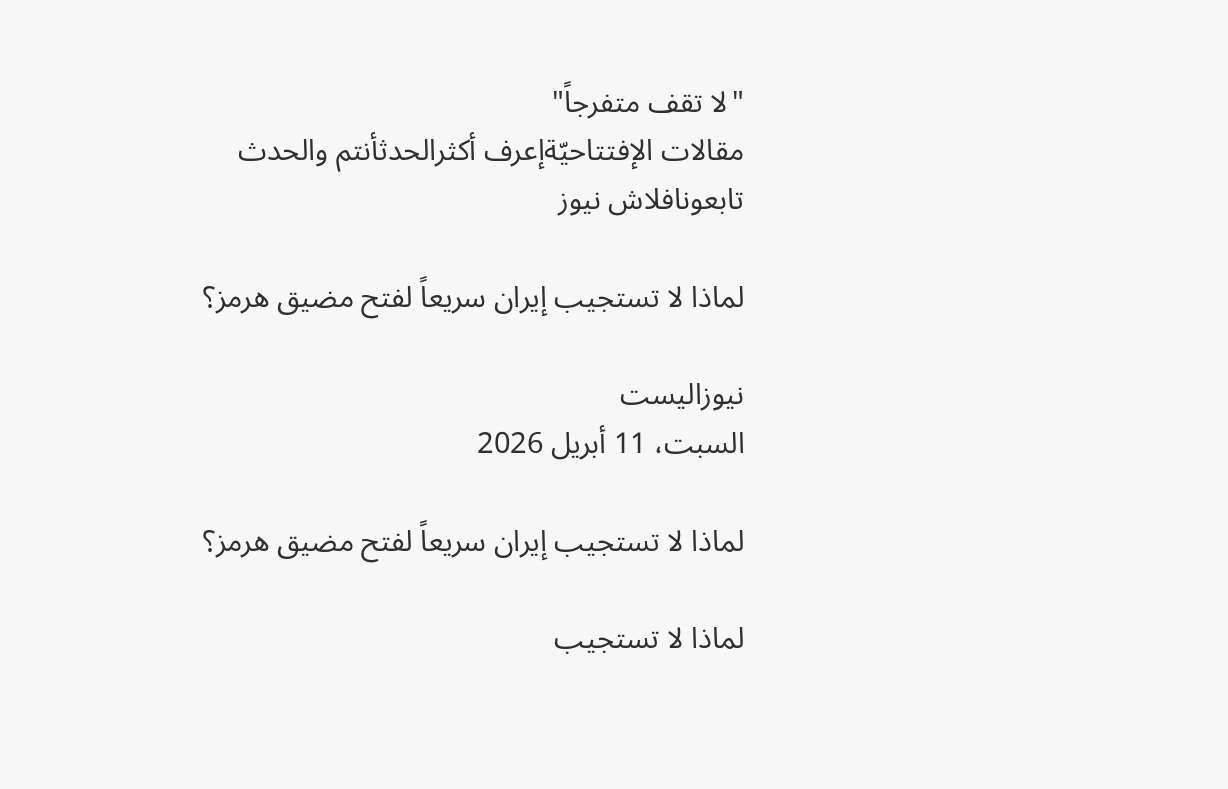"لا تقف متفرجاً"
مقالات الإفتتاحيّةإعرف أكثرالحدثأنتم والحدث
تابعونافلاش نيوز

لماذا لا تستجيب إيران سريعاً لفتح مضيق هرمز؟

نيوزاليست
السبت، 11 أبريل 2026

لماذا لا تستجيب إيران سريعاً لفتح مضيق هرمز؟

لماذا لا تستجيب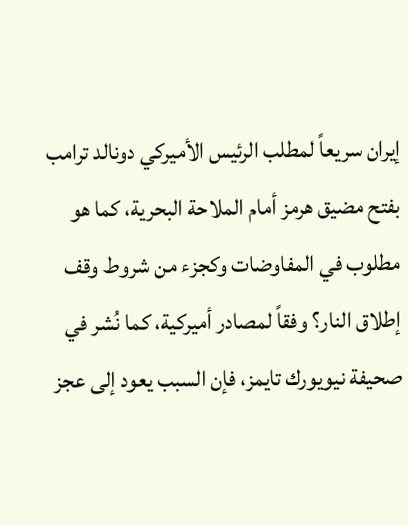إيران سريعاً لمطلب الرئيس الأميركي دونالد ترامب بفتح مضيق هرمز أمام الملاحة البحرية، كما هو مطلوب في المفاوضات وكجزء من شروط وقف إطلاق النار؟ وفقاً لمصادر أميركية، كما نُشر في صحيفة نيويورك تايمز، فإن السبب يعود إلى عجز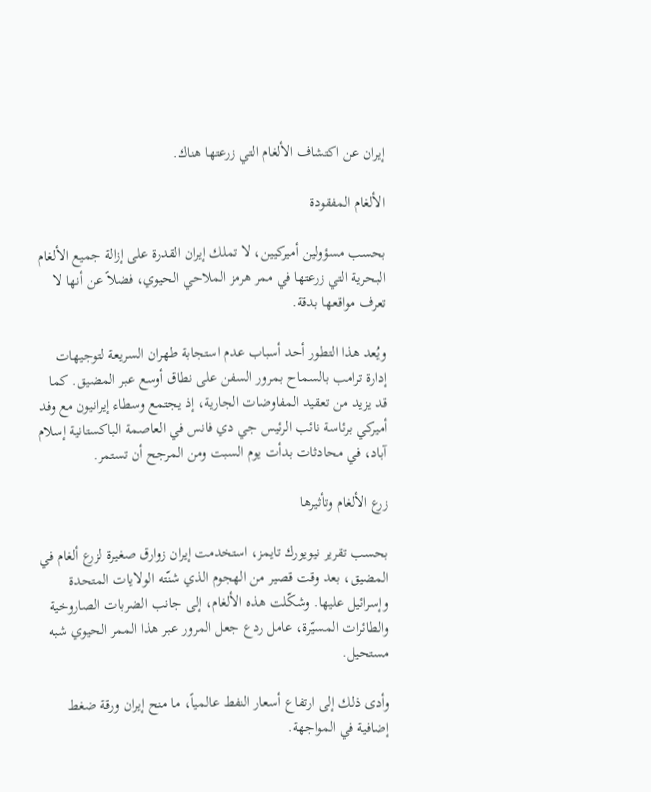إيران عن اكتشاف الألغام التي زرعتها هناك.

الألغام المفقودة

بحسب مسؤولين أميركيين، لا تملك إيران القدرة على إزالة جميع الألغام البحرية التي زرعتها في ممر هرمز الملاحي الحيوي، فضلاً عن أنها لا تعرف مواقعها بدقة.

ويُعد هذا التطور أحد أسباب عدم استجابة طهران السريعة لتوجيهات إدارة ترامب بالسماح بمرور السفن على نطاق أوسع عبر المضيق. كما قد يزيد من تعقيد المفاوضات الجارية، إذ يجتمع وسطاء إيرانيون مع وفد أميركي برئاسة نائب الرئيس جي دي فانس في العاصمة الباكستانية إسلام آباد، في محادثات بدأت يوم السبت ومن المرجح أن تستمر.

زرع الألغام وتأثيرها

بحسب تقرير نيويورك تايمز، استخدمت إيران زوارق صغيرة لزرع ألغام في المضيق، بعد وقت قصير من الهجوم الذي شنّته الولايات المتحدة وإسرائيل عليها. وشكّلت هذه الألغام، إلى جانب الضربات الصاروخية والطائرات المسيّرة، عامل ردع جعل المرور عبر هذا الممر الحيوي شبه مستحيل.

وأدى ذلك إلى ارتفاع أسعار النفط عالمياً، ما منح إيران ورقة ضغط إضافية في المواجهة.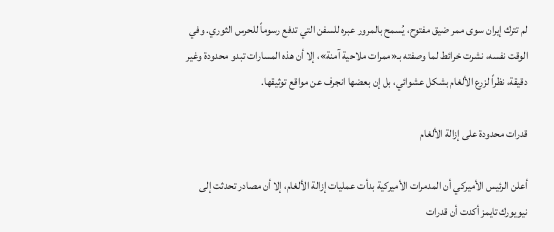لم تترك إيران سوى ممر ضيق مفتوح، يُسمح بالمرور عبره للسفن التي تدفع رسوماً للحرس الثوري. وفي الوقت نفسه، نشرت خرائط لما وصفته بـ«ممرات ملاحية آمنة»، إلا أن هذه المسارات تبدو محدودة وغير دقيقة، نظراً لزرع الألغام بشكل عشوائي، بل إن بعضها انجرف عن مواقع توثيقها.

قدرات محدودة على إزالة الألغام

أعلن الرئيس الأميركي أن المدمرات الأميركية بدأت عمليات إزالة الألغام، إلا أن مصادر تحدثت إلى نيويورك تايمز أكدت أن قدرات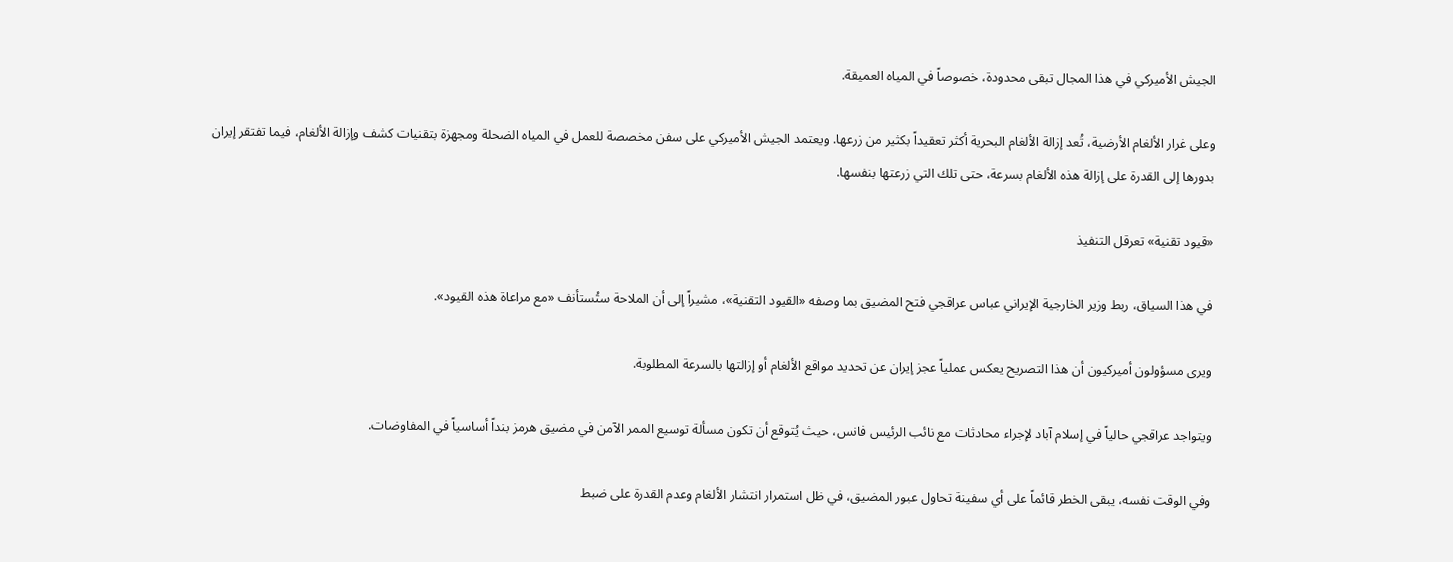الجيش الأميركي في هذا المجال تبقى محدودة، خصوصاً في المياه العميقة.

وعلى غرار الألغام الأرضية، تُعد إزالة الألغام البحرية أكثر تعقيداً بكثير من زرعها. ويعتمد الجيش الأميركي على سفن مخصصة للعمل في المياه الضحلة ومجهزة بتقنيات كشف وإزالة الألغام، فيما تفتقر إيران بدورها إلى القدرة على إزالة هذه الألغام بسرعة، حتى تلك التي زرعتها بنفسها.

«قيود تقنية» تعرقل التنفيذ

في هذا السياق، ربط وزير الخارجية الإيراني عباس عراقجي فتح المضيق بما وصفه «القيود التقنية»، مشيراً إلى أن الملاحة ستُستأنف «مع مراعاة هذه القيود».

ويرى مسؤولون أميركيون أن هذا التصريح يعكس عملياً عجز إيران عن تحديد مواقع الألغام أو إزالتها بالسرعة المطلوبة.

ويتواجد عراقجي حالياً في إسلام آباد لإجراء محادثات مع نائب الرئيس فانس، حيث يُتوقع أن تكون مسألة توسيع الممر الآمن في مضيق هرمز بنداً أساسياً في المفاوضات.

وفي الوقت نفسه، يبقى الخطر قائماً على أي سفينة تحاول عبور المضيق، في ظل استمرار انتشار الألغام وعدم القدرة على ضبط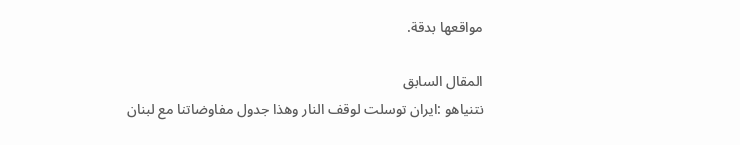مواقعها بدقة.

المقال السابق
نتنياهو :ايران توسلت لوقف النار وهذا جدول مفاوضاتنا مع لبنان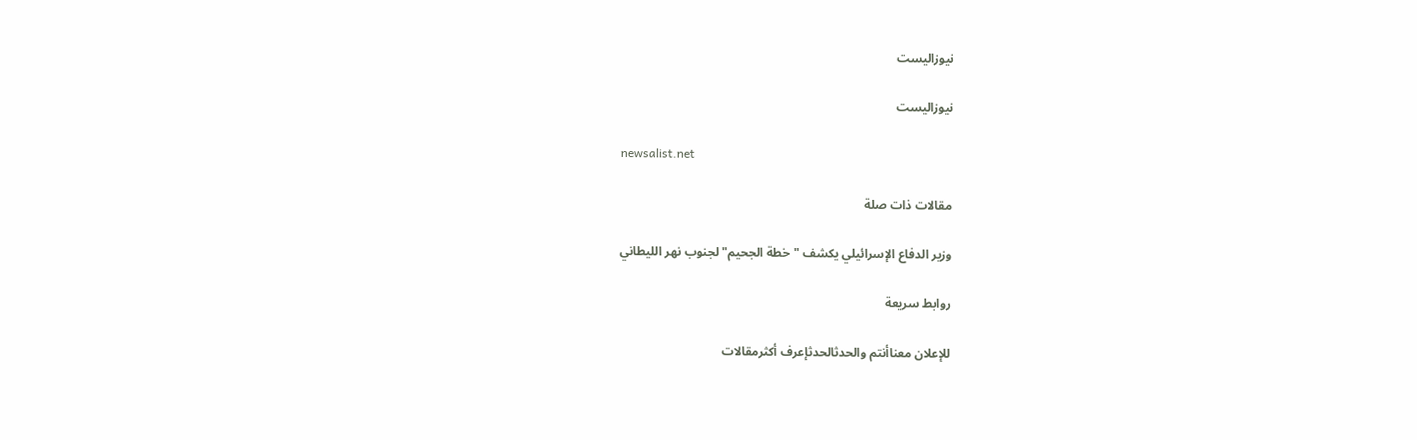نيوزاليست

نيوزاليست

newsalist.net

مقالات ذات صلة

وزير الدفاع الإسرائيلي يكشف "خطة الجحيم" لجنوب نهر الليطاني

روابط سريعة

للإعلان معناأنتم والحدثالحدثإعرف أكثرمقالات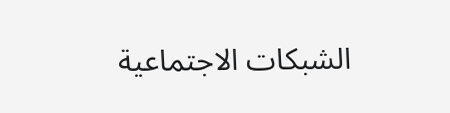الشبكات الاجتماعية